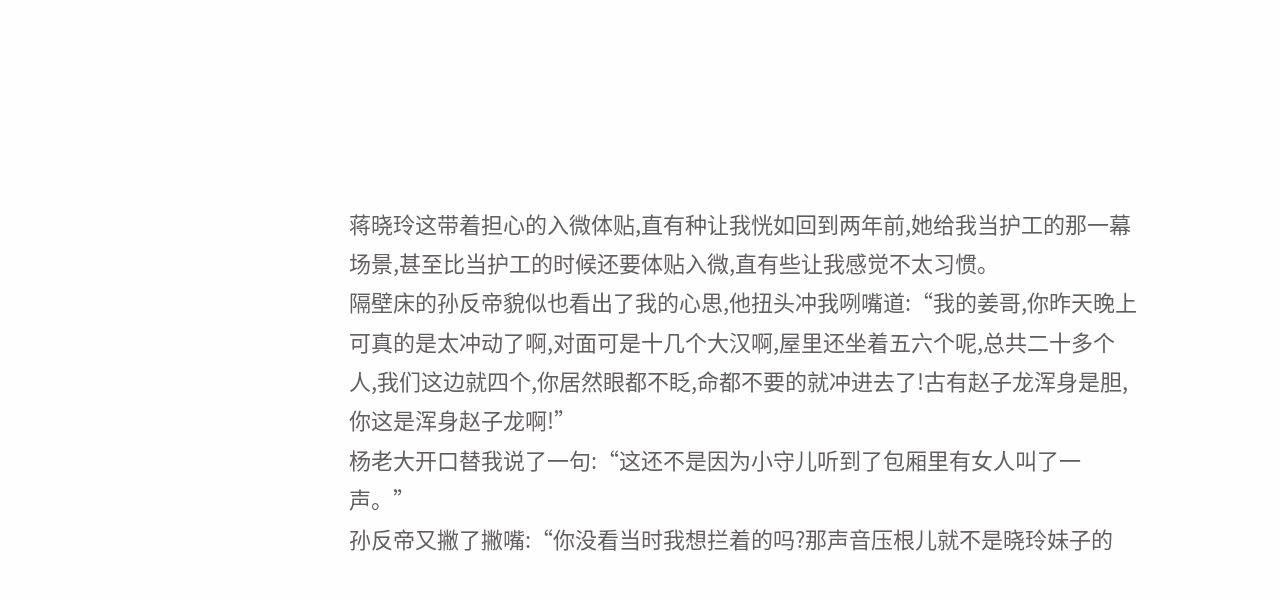蒋晓玲这带着担心的入微体贴,直有种让我恍如回到两年前,她给我当护工的那一幕场景,甚至比当护工的时候还要体贴入微,直有些让我感觉不太习惯。
隔壁床的孙反帝貌似也看出了我的心思,他扭头冲我咧嘴道:“我的姜哥,你昨天晚上可真的是太冲动了啊,对面可是十几个大汉啊,屋里还坐着五六个呢,总共二十多个人,我们这边就四个,你居然眼都不眨,命都不要的就冲进去了!古有赵子龙浑身是胆,你这是浑身赵子龙啊!”
杨老大开口替我说了一句:“这还不是因为小守儿听到了包厢里有女人叫了一声。”
孙反帝又撇了撇嘴:“你没看当时我想拦着的吗?那声音压根儿就不是晓玲妹子的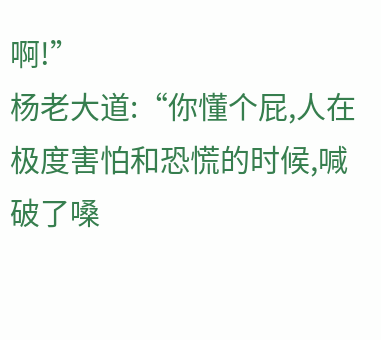啊!”
杨老大道:“你懂个屁,人在极度害怕和恐慌的时候,喊破了嗓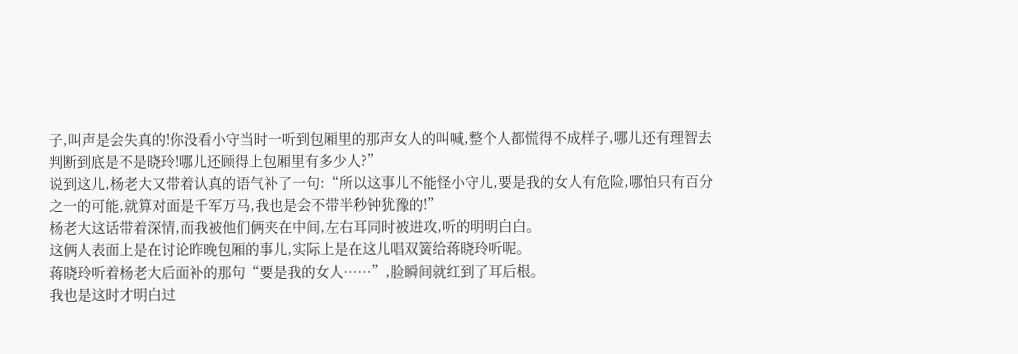子,叫声是会失真的!你没看小守当时一听到包厢里的那声女人的叫喊,整个人都慌得不成样子,哪儿还有理智去判断到底是不是晓玲!哪儿还顾得上包厢里有多少人?”
说到这儿,杨老大又带着认真的语气补了一句:“所以这事儿不能怪小守儿,要是我的女人有危险,哪怕只有百分之一的可能,就算对面是千军万马,我也是会不带半秒钟犹豫的!”
杨老大这话带着深情,而我被他们俩夹在中间,左右耳同时被进攻,听的明明白白。
这俩人表面上是在讨论昨晚包厢的事儿,实际上是在这儿唱双簧给蒋晓玲听呢。
蒋晓玲听着杨老大后面补的那句“要是我的女人……”,脸瞬间就红到了耳后根。
我也是这时才明白过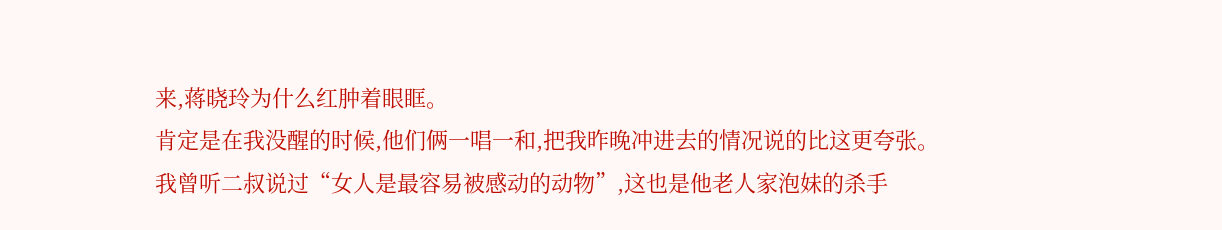来,蒋晓玲为什么红肿着眼眶。
肯定是在我没醒的时候,他们俩一唱一和,把我昨晚冲进去的情况说的比这更夸张。
我曾听二叔说过“女人是最容易被感动的动物”,这也是他老人家泡妹的杀手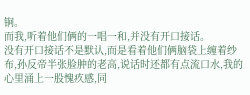锏。
而我,听着他们俩的一唱一和,并没有开口接话。
没有开口接话不是默认,而是看着他们俩脑袋上缠着纱布,孙反帝半张脸肿的老高,说话时还都有点流口水,我的心里涌上一股愧疚感,同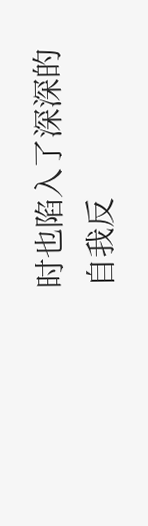时也陷入了深深的自我反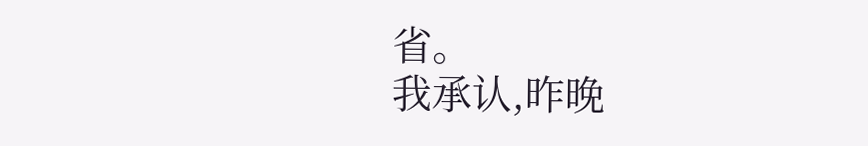省。
我承认,昨晚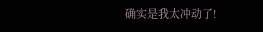确实是我太冲动了!